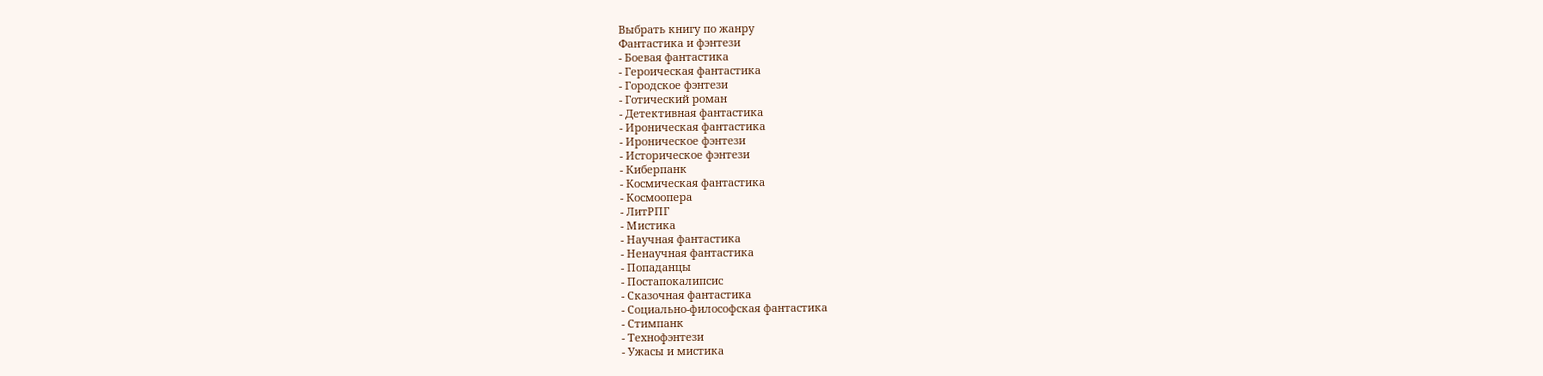Выбрать книгу по жанру
Фантастика и фэнтези
- Боевая фантастика
- Героическая фантастика
- Городское фэнтези
- Готический роман
- Детективная фантастика
- Ироническая фантастика
- Ироническое фэнтези
- Историческое фэнтези
- Киберпанк
- Космическая фантастика
- Космоопера
- ЛитРПГ
- Мистика
- Научная фантастика
- Ненаучная фантастика
- Попаданцы
- Постапокалипсис
- Сказочная фантастика
- Социально-философская фантастика
- Стимпанк
- Технофэнтези
- Ужасы и мистика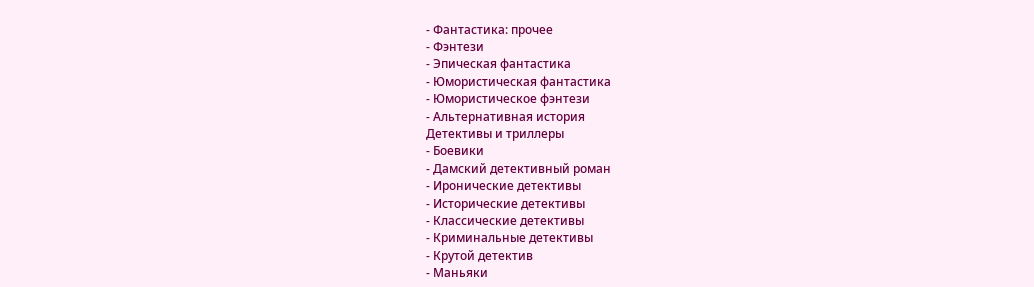- Фантастика: прочее
- Фэнтези
- Эпическая фантастика
- Юмористическая фантастика
- Юмористическое фэнтези
- Альтернативная история
Детективы и триллеры
- Боевики
- Дамский детективный роман
- Иронические детективы
- Исторические детективы
- Классические детективы
- Криминальные детективы
- Крутой детектив
- Маньяки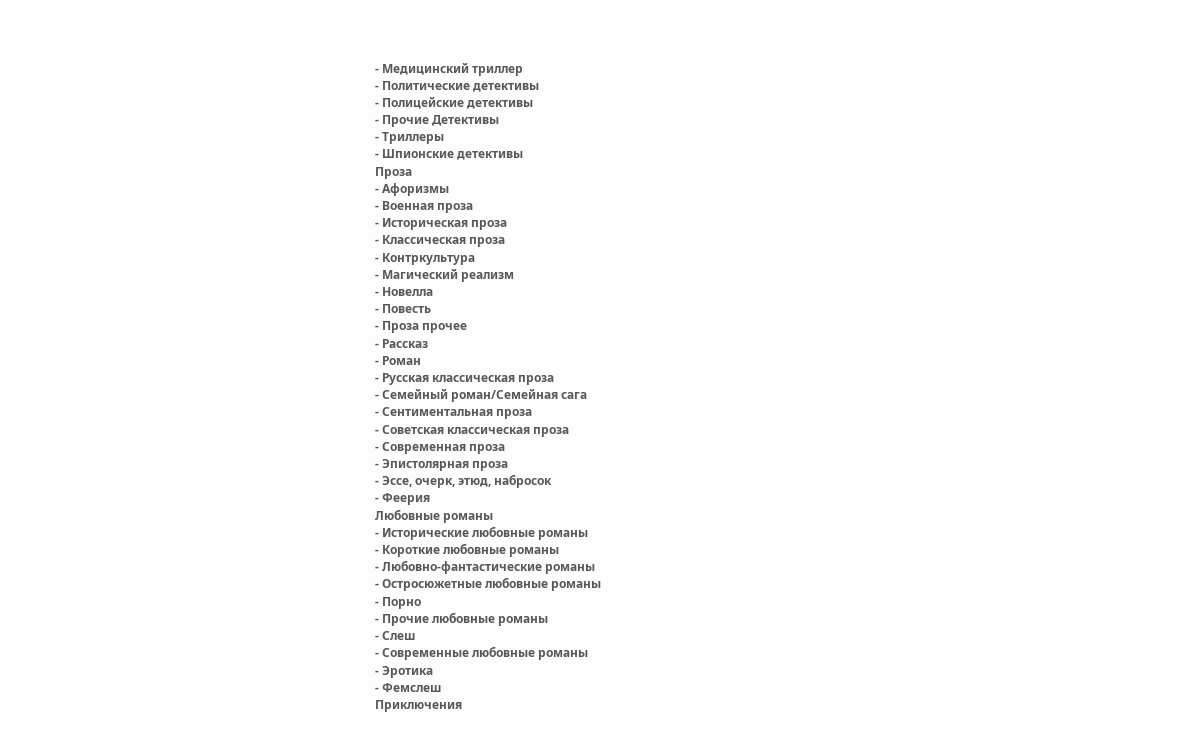- Медицинский триллер
- Политические детективы
- Полицейские детективы
- Прочие Детективы
- Триллеры
- Шпионские детективы
Проза
- Афоризмы
- Военная проза
- Историческая проза
- Классическая проза
- Контркультура
- Магический реализм
- Новелла
- Повесть
- Проза прочее
- Рассказ
- Роман
- Русская классическая проза
- Семейный роман/Семейная сага
- Сентиментальная проза
- Советская классическая проза
- Современная проза
- Эпистолярная проза
- Эссе, очерк, этюд, набросок
- Феерия
Любовные романы
- Исторические любовные романы
- Короткие любовные романы
- Любовно-фантастические романы
- Остросюжетные любовные романы
- Порно
- Прочие любовные романы
- Слеш
- Современные любовные романы
- Эротика
- Фемслеш
Приключения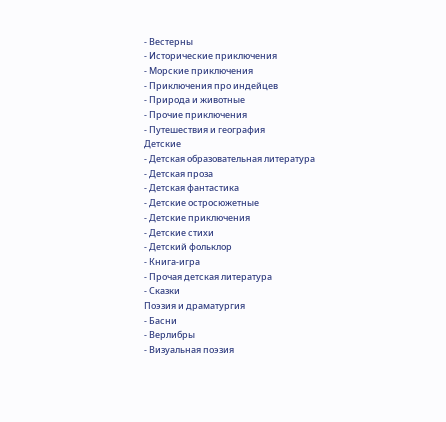- Вестерны
- Исторические приключения
- Морские приключения
- Приключения про индейцев
- Природа и животные
- Прочие приключения
- Путешествия и география
Детские
- Детская образовательная литература
- Детская проза
- Детская фантастика
- Детские остросюжетные
- Детские приключения
- Детские стихи
- Детский фольклор
- Книга-игра
- Прочая детская литература
- Сказки
Поэзия и драматургия
- Басни
- Верлибры
- Визуальная поэзия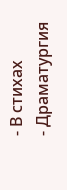- В стихах
- Драматургия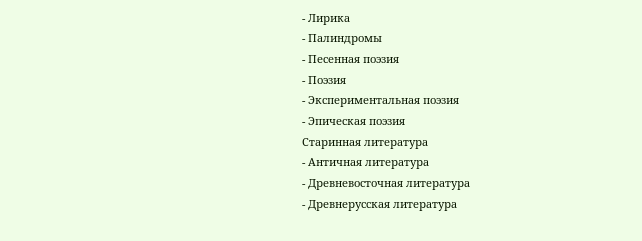- Лирика
- Палиндромы
- Песенная поэзия
- Поэзия
- Экспериментальная поэзия
- Эпическая поэзия
Старинная литература
- Античная литература
- Древневосточная литература
- Древнерусская литература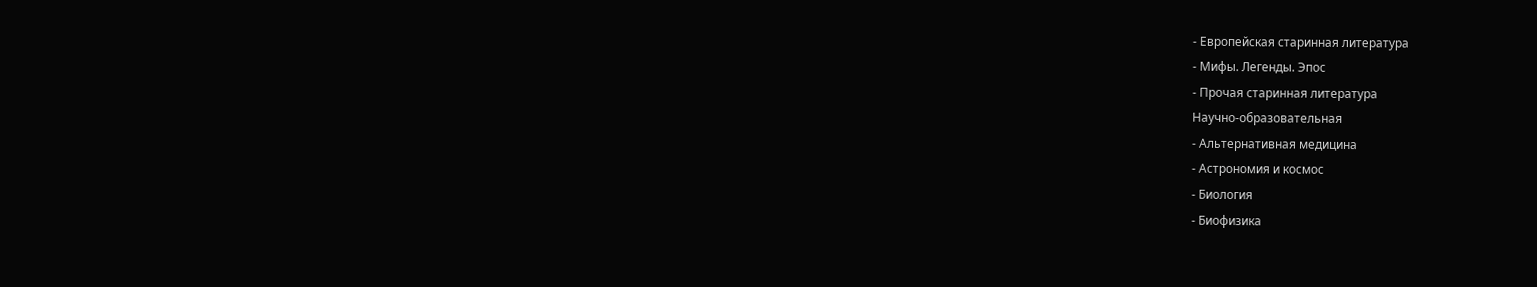- Европейская старинная литература
- Мифы. Легенды. Эпос
- Прочая старинная литература
Научно-образовательная
- Альтернативная медицина
- Астрономия и космос
- Биология
- Биофизика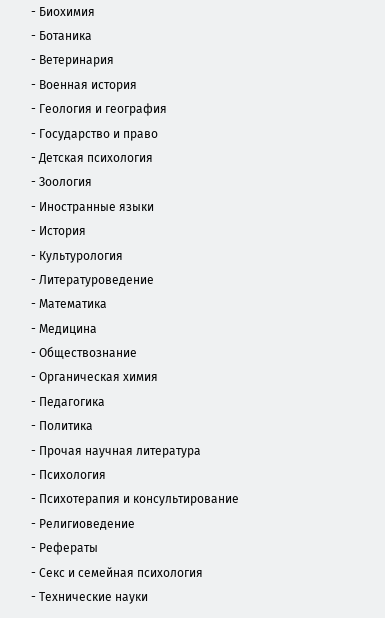- Биохимия
- Ботаника
- Ветеринария
- Военная история
- Геология и география
- Государство и право
- Детская психология
- Зоология
- Иностранные языки
- История
- Культурология
- Литературоведение
- Математика
- Медицина
- Обществознание
- Органическая химия
- Педагогика
- Политика
- Прочая научная литература
- Психология
- Психотерапия и консультирование
- Религиоведение
- Рефераты
- Секс и семейная психология
- Технические науки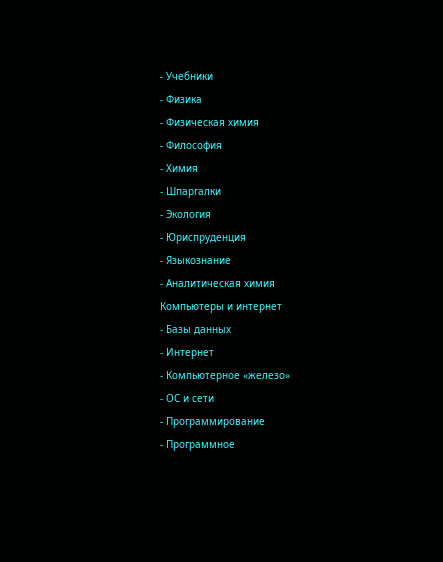- Учебники
- Физика
- Физическая химия
- Философия
- Химия
- Шпаргалки
- Экология
- Юриспруденция
- Языкознание
- Аналитическая химия
Компьютеры и интернет
- Базы данных
- Интернет
- Компьютерное «железо»
- ОС и сети
- Программирование
- Программное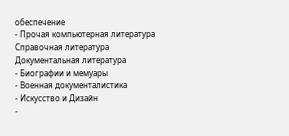обеспечение
- Прочая компьютерная литература
Справочная литература
Документальная литература
- Биографии и мемуары
- Военная документалистика
- Искусство и Дизайн
-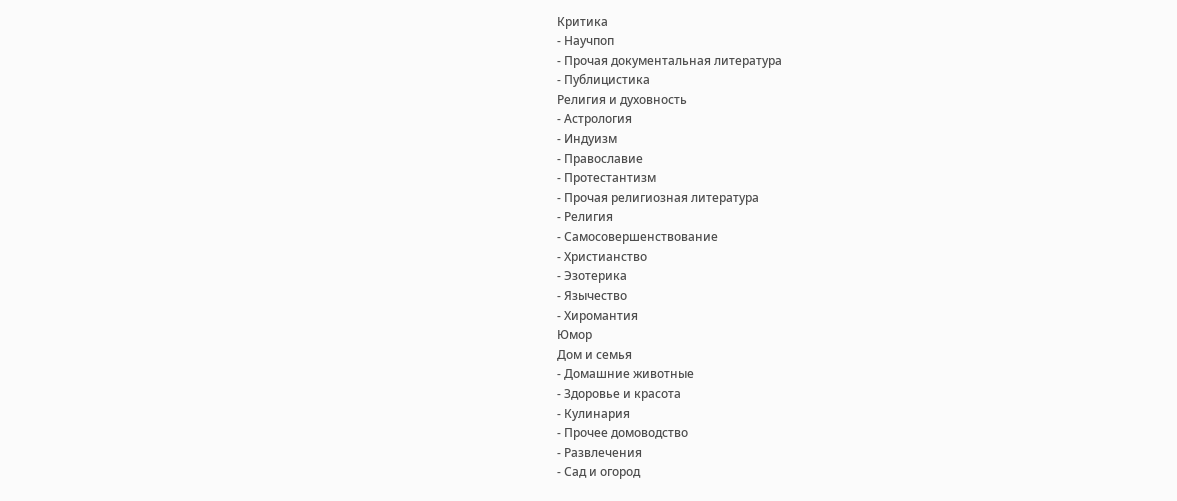Критика
- Научпоп
- Прочая документальная литература
- Публицистика
Религия и духовность
- Астрология
- Индуизм
- Православие
- Протестантизм
- Прочая религиозная литература
- Религия
- Самосовершенствование
- Христианство
- Эзотерика
- Язычество
- Хиромантия
Юмор
Дом и семья
- Домашние животные
- Здоровье и красота
- Кулинария
- Прочее домоводство
- Развлечения
- Сад и огород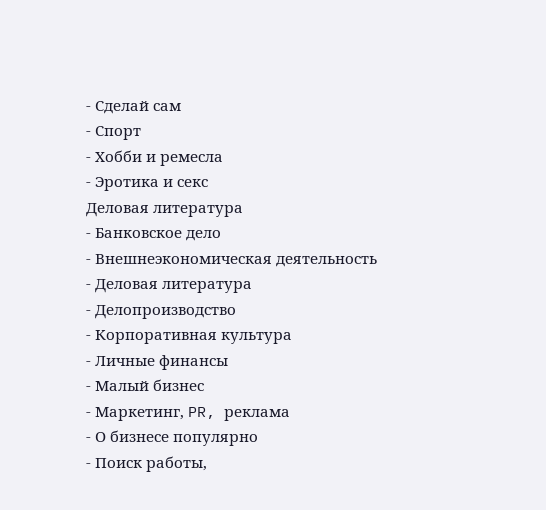- Сделай сам
- Спорт
- Хобби и ремесла
- Эротика и секс
Деловая литература
- Банковское дело
- Внешнеэкономическая деятельность
- Деловая литература
- Делопроизводство
- Корпоративная культура
- Личные финансы
- Малый бизнес
- Маркетинг, PR, реклама
- О бизнесе популярно
- Поиск работы,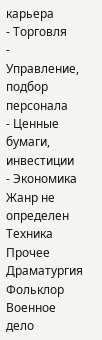карьера
- Торговля
- Управление, подбор персонала
- Ценные бумаги, инвестиции
- Экономика
Жанр не определен
Техника
Прочее
Драматургия
Фольклор
Военное дело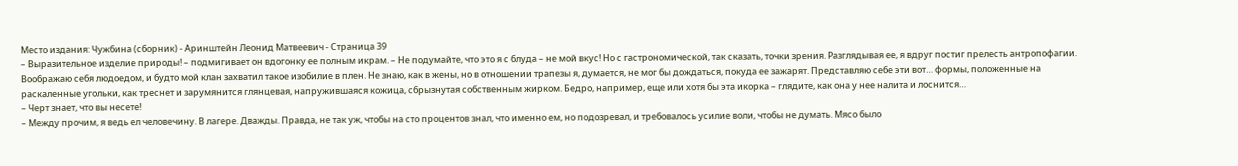Место издания: Чужбина (сборник) - Аринштейн Леонид Матвеевич - Страница 39
– Выразительное изделие природы! – подмигивает он вдогонку ее полным икрам. – Не подумайте, что это я с блуда – не мой вкус! Но с гастрономической, так сказать, точки зрения. Разглядывая ее, я вдруг постиг прелесть антропофагии. Воображаю себя людоедом, и будто мой клан захватил такое изобилие в плен. Не знаю, как в жены, но в отношении трапезы я, думается, не мог бы дождаться, покуда ее зажарят. Представляю себе эти вот… формы, положенные на раскаленные угольки, как треснет и зарумянится глянцевая, напружившаяся кожица, сбрызнутая собственным жирком. Бедро, например, еще или хотя бы эта икорка – глядите, как она у нее налита и лоснится…
– Черт знает, что вы несете!
– Между прочим, я ведь ел человечину. В лагере. Дважды. Правда, не так уж, чтобы на сто процентов знал, что именно ем, но подозревал, и требовалось усилие воли, чтобы не думать. Мясо было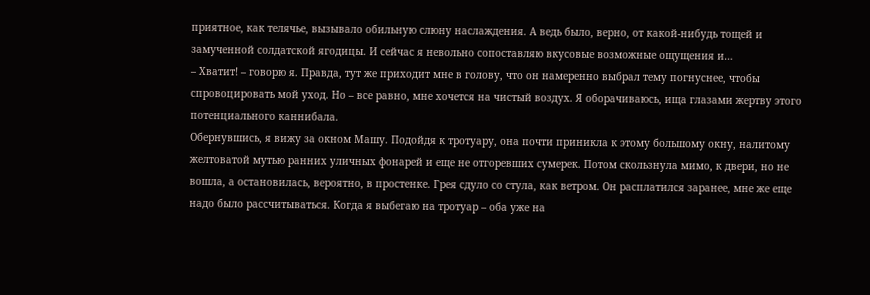приятное, как телячье, вызывало обильную слюну наслаждения. А ведь было, верно, от какой-нибудь тощей и замученной солдатской ягодицы. И сейчас я невольно сопоставляю вкусовые возможные ощущения и…
– Хватит! – говорю я. Правда, тут же приходит мне в голову, что он намеренно выбрал тему погнуснее, чтобы спровоцировать мой уход. Но – все равно, мне хочется на чистый воздух. Я оборачиваюсь, ища глазами жертву этого потенциального каннибала.
Обернувшись, я вижу за окном Машу. Подойдя к тротуару, она почти приникла к этому большому окну, налитому желтоватой мутью ранних уличных фонарей и еще не отгоревших сумерек. Потом скользнула мимо, к двери, но не вошла, а остановилась, вероятно, в простенке. Грея сдуло со стула, как ветром. Он расплатился заранее, мне же еще надо было рассчитываться. Когда я выбегаю на тротуар – оба уже на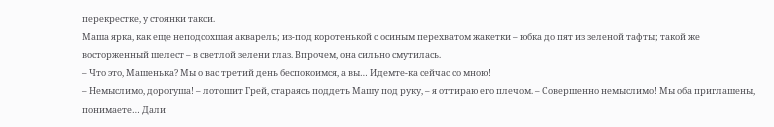перекрестке, у стоянки такси.
Маша ярка, как еще неподсохшая акварель; из-под коротенькой с осиным перехватом жакетки – юбка до пят из зеленой тафты; такой же восторженный шелест – в светлой зелени глаз. Впрочем, она сильно смутилась.
– Что это, Машенька? Мы о вас третий день беспокоимся, а вы… Идемте-ка сейчас со мною!
– Немыслимо, дорогуша! – лотошит Грей, стараясь поддеть Машу под руку, – я оттираю его плечом. – Совершенно немыслимо! Мы оба приглашены, понимаете… Дали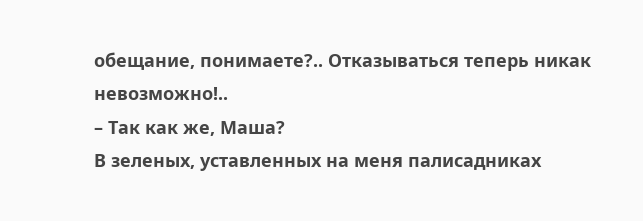обещание, понимаете?.. Отказываться теперь никак невозможно!..
– Так как же, Маша?
В зеленых, уставленных на меня палисадниках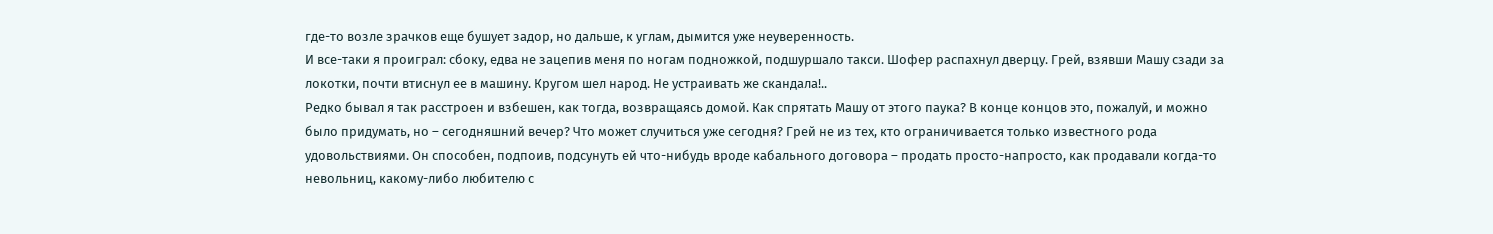где-то возле зрачков еще бушует задор, но дальше, к углам, дымится уже неуверенность.
И все-таки я проиграл: сбоку, едва не зацепив меня по ногам подножкой, подшуршало такси. Шофер распахнул дверцу. Грей, взявши Машу сзади за локотки, почти втиснул ее в машину. Кругом шел народ. Не устраивать же скандала!..
Редко бывал я так расстроен и взбешен, как тогда, возвращаясь домой. Как спрятать Машу от этого паука? В конце концов это, пожалуй, и можно было придумать, но – сегодняшний вечер? Что может случиться уже сегодня? Грей не из тех, кто ограничивается только известного рода удовольствиями. Он способен, подпоив, подсунуть ей что-нибудь вроде кабального договора – продать просто-напросто, как продавали когда-то невольниц, какому-либо любителю с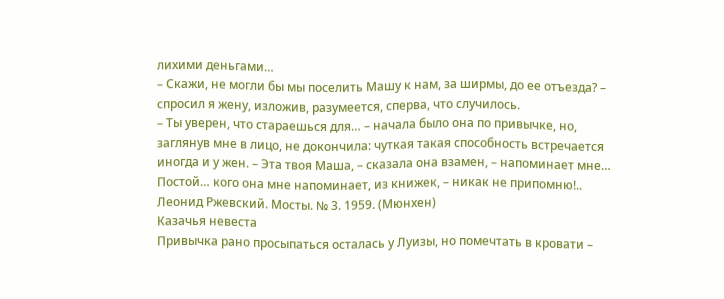лихими деньгами…
– Скажи, не могли бы мы поселить Машу к нам, за ширмы, до ее отъезда? – спросил я жену, изложив, разумеется, сперва, что случилось.
– Ты уверен, что стараешься для… – начала было она по привычке, но, заглянув мне в лицо, не докончила: чуткая такая способность встречается иногда и у жен. – Эта твоя Маша, – сказала она взамен, – напоминает мне… Постой… кого она мне напоминает, из книжек, – никак не припомню!..
Леонид Ржевский. Мосты. № 3. 1959. (Мюнхен)
Казачья невеста
Привычка рано просыпаться осталась у Луизы, но помечтать в кровати –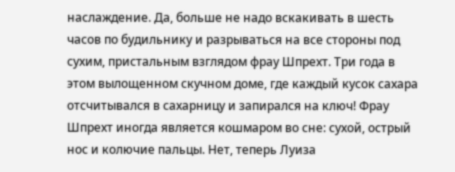наслаждение. Да, больше не надо вскакивать в шесть часов по будильнику и разрываться на все стороны под сухим, пристальным взглядом фрау Шпрехт. Три года в этом вылощенном скучном доме, где каждый кусок сахара отсчитывался в сахарницу и запирался на ключ! Фрау Шпрехт иногда является кошмаром во сне: сухой, острый нос и колючие пальцы. Нет, теперь Луиза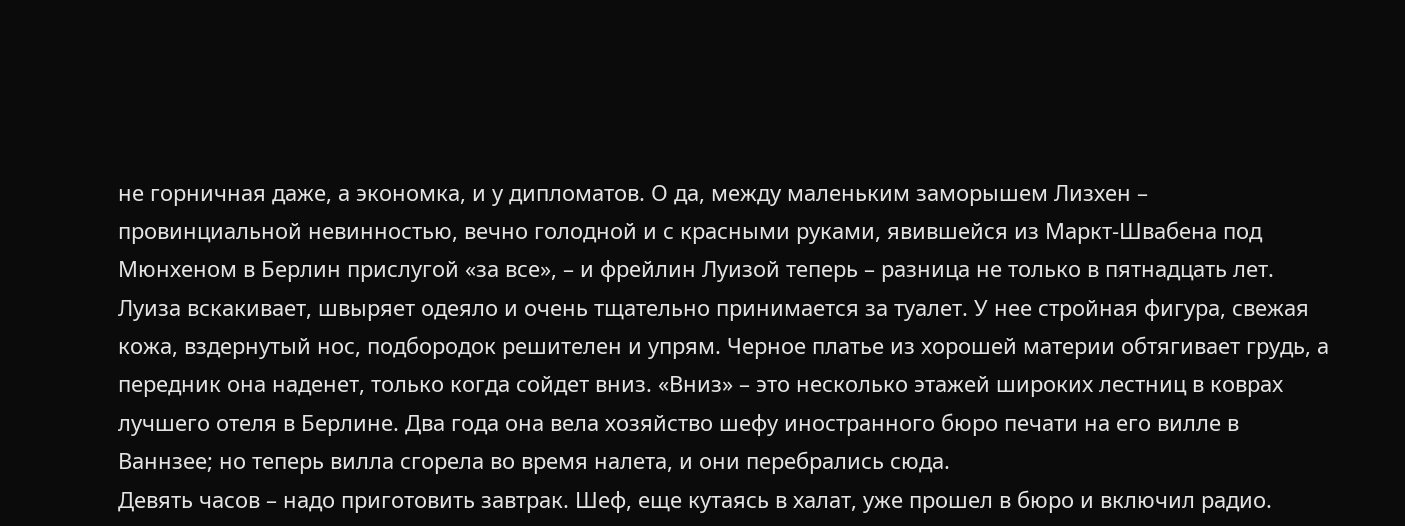не горничная даже, а экономка, и у дипломатов. О да, между маленьким заморышем Лизхен – провинциальной невинностью, вечно голодной и с красными руками, явившейся из Маркт-Швабена под Мюнхеном в Берлин прислугой «за все», – и фрейлин Луизой теперь – разница не только в пятнадцать лет.
Луиза вскакивает, швыряет одеяло и очень тщательно принимается за туалет. У нее стройная фигура, свежая кожа, вздернутый нос, подбородок решителен и упрям. Черное платье из хорошей материи обтягивает грудь, а передник она наденет, только когда сойдет вниз. «Вниз» – это несколько этажей широких лестниц в коврах лучшего отеля в Берлине. Два года она вела хозяйство шефу иностранного бюро печати на его вилле в Ваннзее; но теперь вилла сгорела во время налета, и они перебрались сюда.
Девять часов – надо приготовить завтрак. Шеф, еще кутаясь в халат, уже прошел в бюро и включил радио.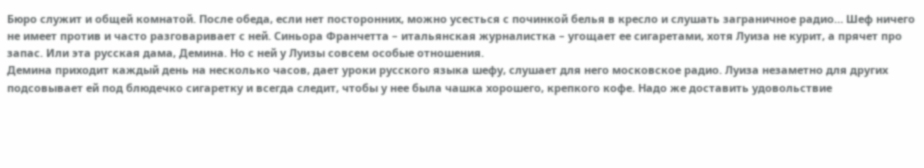Бюро служит и общей комнатой. После обеда, если нет посторонних, можно усесться с починкой белья в кресло и слушать заграничное радио… Шеф ничего не имеет против и часто разговаривает с ней. Синьора Франчетта – итальянская журналистка – угощает ее сигаретами, хотя Луиза не курит, а прячет про запас. Или эта русская дама, Демина. Но с ней у Луизы совсем особые отношения.
Демина приходит каждый день на несколько часов, дает уроки русского языка шефу, слушает для него московское радио. Луиза незаметно для других подсовывает ей под блюдечко сигаретку и всегда следит, чтобы у нее была чашка хорошего, крепкого кофе. Надо же доставить удовольствие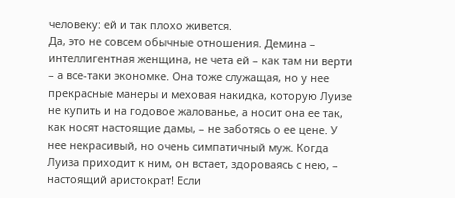человеку: ей и так плохо живется.
Да, это не совсем обычные отношения. Демина – интеллигентная женщина, не чета ей – как там ни верти – а все-таки экономке. Она тоже служащая, но у нее прекрасные манеры и меховая накидка, которую Луизе не купить и на годовое жалованье, а носит она ее так, как носят настоящие дамы, – не заботясь о ее цене. У нее некрасивый, но очень симпатичный муж. Когда Луиза приходит к ним, он встает, здороваясь с нею, – настоящий аристократ! Если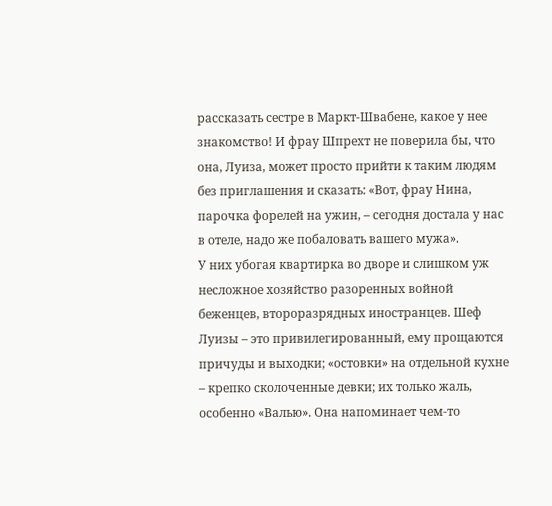рассказать сестре в Маркт-Швабене, какое у нее знакомство! И фрау Шпрехт не поверила бы, что она, Луиза, может просто прийти к таким людям без приглашения и сказать: «Вот, фрау Нина, парочка форелей на ужин, – сегодня достала у нас в отеле, надо же побаловать вашего мужа».
У них убогая квартирка во дворе и слишком уж несложное хозяйство разоренных войной беженцев, второразрядных иностранцев. Шеф Луизы – это привилегированный, ему прощаются причуды и выходки; «остовки» на отдельной кухне – крепко сколоченные девки; их только жаль, особенно «Валью». Она напоминает чем-то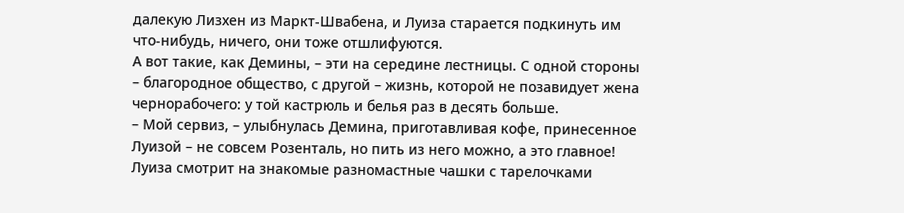далекую Лизхен из Маркт-Швабена, и Луиза старается подкинуть им что-нибудь, ничего, они тоже отшлифуются.
А вот такие, как Демины, – эти на середине лестницы. С одной стороны – благородное общество, с другой – жизнь, которой не позавидует жена чернорабочего: у той кастрюль и белья раз в десять больше.
– Мой сервиз, – улыбнулась Демина, приготавливая кофе, принесенное Луизой – не совсем Розенталь, но пить из него можно, а это главное!
Луиза смотрит на знакомые разномастные чашки с тарелочками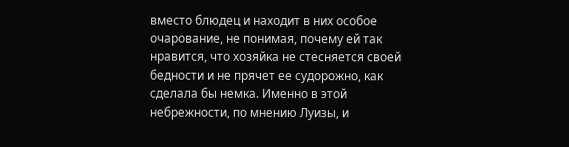вместо блюдец и находит в них особое очарование, не понимая, почему ей так нравится, что хозяйка не стесняется своей бедности и не прячет ее судорожно, как сделала бы немка. Именно в этой небрежности, по мнению Луизы, и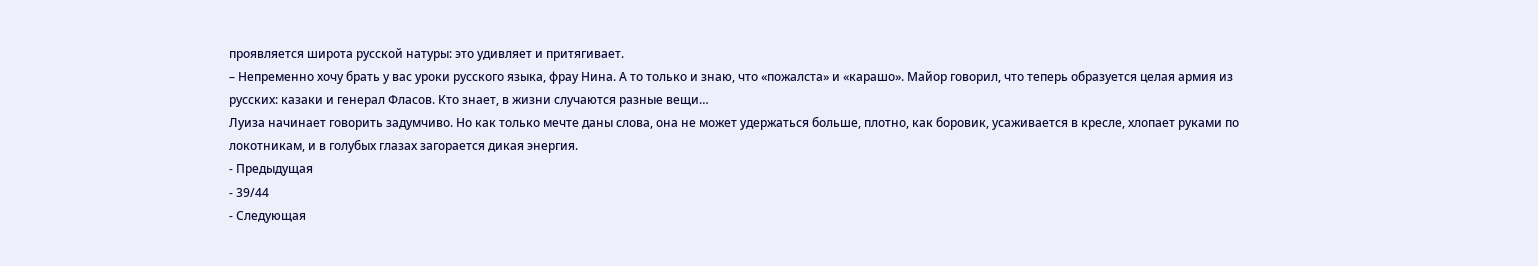проявляется широта русской натуры: это удивляет и притягивает.
– Непременно хочу брать у вас уроки русского языка, фрау Нина. А то только и знаю, что «пожалста» и «карашо». Майор говорил, что теперь образуется целая армия из русских: казаки и генерал Фласов. Кто знает, в жизни случаются разные вещи…
Луиза начинает говорить задумчиво. Но как только мечте даны слова, она не может удержаться больше, плотно, как боровик, усаживается в кресле, хлопает руками по локотникам, и в голубых глазах загорается дикая энергия.
- Предыдущая
- 39/44
- Следующая